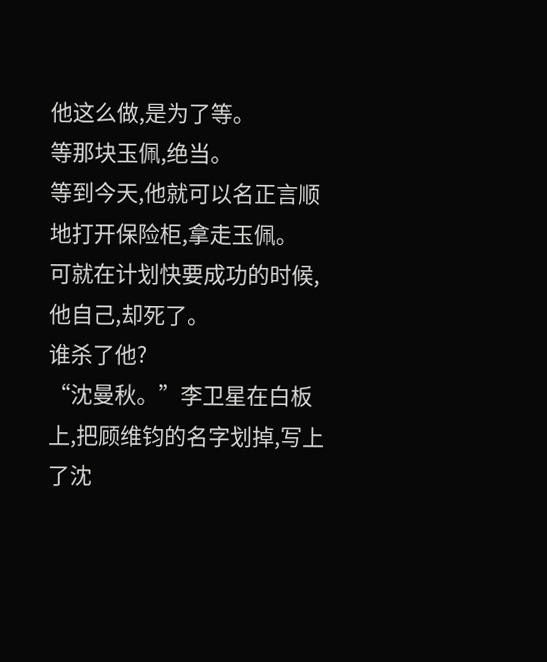他这么做,是为了等。
等那块玉佩,绝当。
等到今天,他就可以名正言顺地打开保险柜,拿走玉佩。
可就在计划快要成功的时候,他自己,却死了。
谁杀了他?
“沈曼秋。”李卫星在白板上,把顾维钧的名字划掉,写上了沈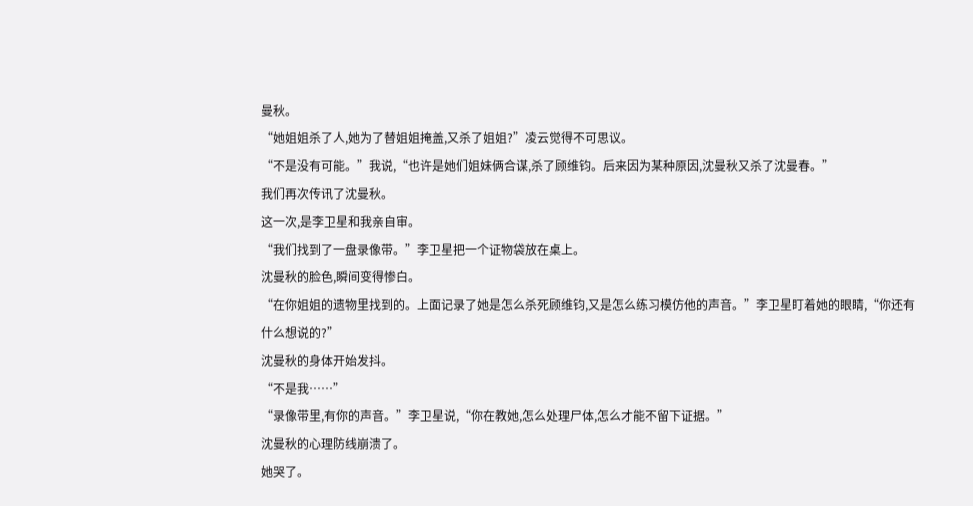曼秋。
“她姐姐杀了人,她为了替姐姐掩盖,又杀了姐姐?”凌云觉得不可思议。
“不是没有可能。”我说,“也许是她们姐妹俩合谋,杀了顾维钧。后来因为某种原因,沈曼秋又杀了沈曼春。”
我们再次传讯了沈曼秋。
这一次,是李卫星和我亲自审。
“我们找到了一盘录像带。”李卫星把一个证物袋放在桌上。
沈曼秋的脸色,瞬间变得惨白。
“在你姐姐的遗物里找到的。上面记录了她是怎么杀死顾维钧,又是怎么练习模仿他的声音。”李卫星盯着她的眼睛,“你还有什么想说的?”
沈曼秋的身体开始发抖。
“不是我……”
“录像带里,有你的声音。”李卫星说,“你在教她,怎么处理尸体,怎么才能不留下证据。”
沈曼秋的心理防线崩溃了。
她哭了。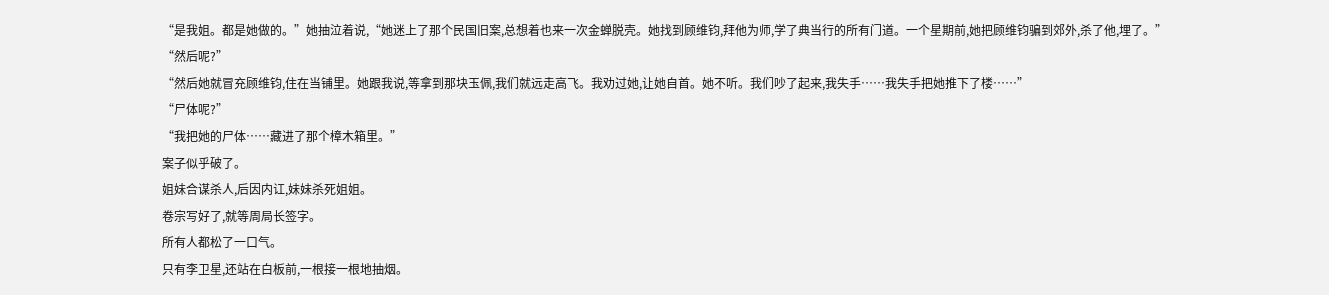“是我姐。都是她做的。”她抽泣着说,“她迷上了那个民国旧案,总想着也来一次金蝉脱壳。她找到顾维钧,拜他为师,学了典当行的所有门道。一个星期前,她把顾维钧骗到郊外,杀了他,埋了。”
“然后呢?”
“然后她就冒充顾维钧,住在当铺里。她跟我说,等拿到那块玉佩,我们就远走高飞。我劝过她,让她自首。她不听。我们吵了起来,我失手……我失手把她推下了楼……”
“尸体呢?”
“我把她的尸体……藏进了那个樟木箱里。”
案子似乎破了。
姐妹合谋杀人,后因内讧,妹妹杀死姐姐。
卷宗写好了,就等周局长签字。
所有人都松了一口气。
只有李卫星,还站在白板前,一根接一根地抽烟。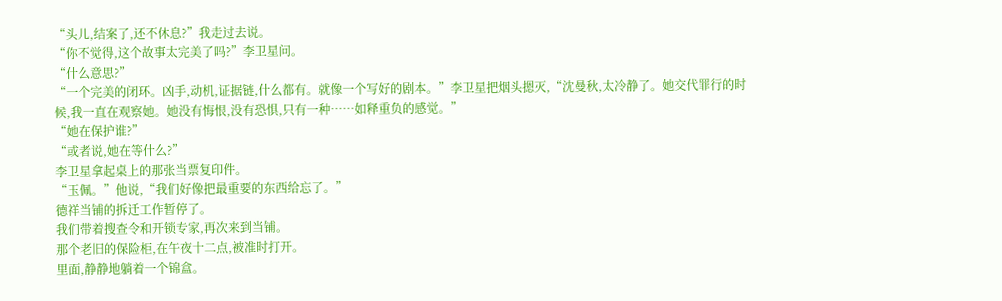“头儿,结案了,还不休息?”我走过去说。
“你不觉得,这个故事太完美了吗?”李卫星问。
“什么意思?”
“一个完美的闭环。凶手,动机,证据链,什么都有。就像一个写好的剧本。”李卫星把烟头摁灭,“沈曼秋,太冷静了。她交代罪行的时候,我一直在观察她。她没有悔恨,没有恐惧,只有一种……如释重负的感觉。”
“她在保护谁?”
“或者说,她在等什么?”
李卫星拿起桌上的那张当票复印件。
“玉佩。”他说,“我们好像把最重要的东西给忘了。”
德祥当铺的拆迁工作暂停了。
我们带着搜查令和开锁专家,再次来到当铺。
那个老旧的保险柜,在午夜十二点,被准时打开。
里面,静静地躺着一个锦盒。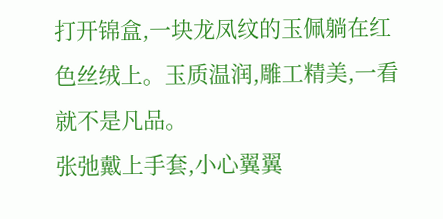打开锦盒,一块龙凤纹的玉佩躺在红色丝绒上。玉质温润,雕工精美,一看就不是凡品。
张弛戴上手套,小心翼翼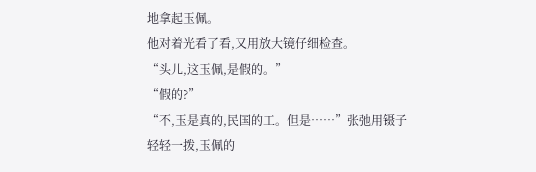地拿起玉佩。
他对着光看了看,又用放大镜仔细检查。
“头儿,这玉佩,是假的。”
“假的?”
“不,玉是真的,民国的工。但是……”张弛用镊子轻轻一拨,玉佩的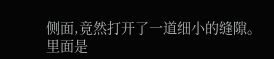侧面,竟然打开了一道细小的缝隙。
里面是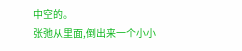中空的。
张弛从里面,倒出来一个小小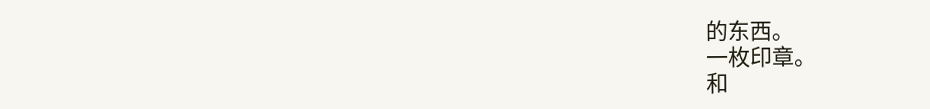的东西。
一枚印章。
和